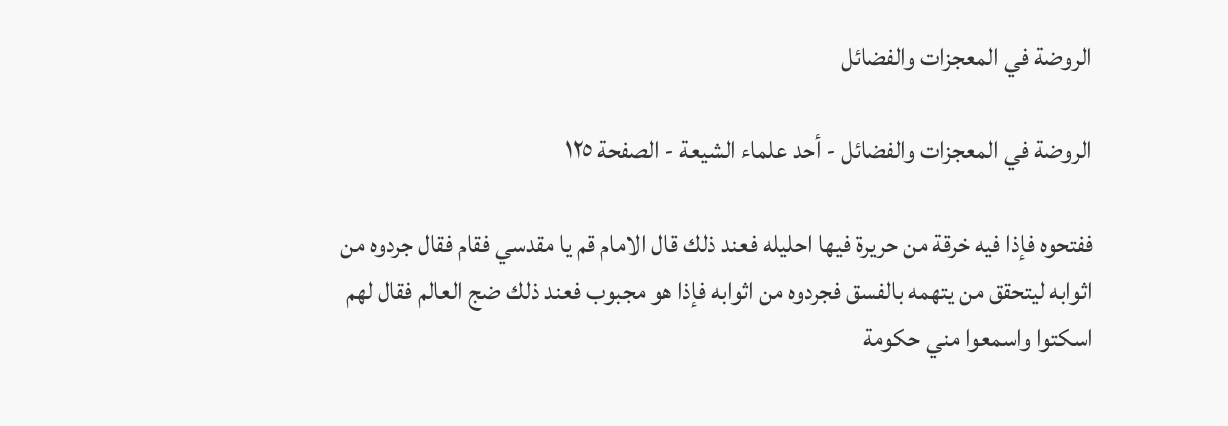الروضة في المعجزات والفضائل

الروضة في المعجزات والفضائل - أحد علماء الشيعة - الصفحة ١٢٥

ففتحوه فإذا فيه خرقة من حريرة فيها احليله فعند ذلك قال الامام قم يا مقدسي فقام فقال جردوه من اثوابه ليتحقق من يتهمه بالفسق فجردوه من اثوابه فإذا هو مجبوب فعند ذلك ضج العالم فقال لهم اسكتوا واسمعوا مني حكومة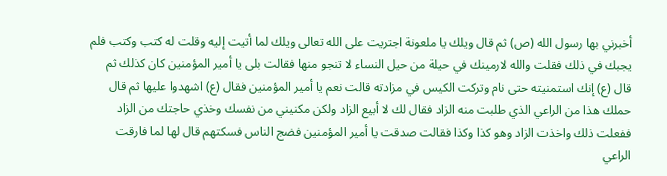أخبرني بها رسول الله (ص) ثم قال ويلك يا ملعونة اجتريت على الله تعالى ويلك لما أتيت إليه وقلت له كتب وكتب فلم يجبك في ذلك فقلت والله لارمينك في حيلة من حيل النساء لا تنجو منها فقالت بلى يا أمير المؤمنين كان كذلك ثم قال (ع) إنك استمنيته حتى نام وتركت الكيس في مزادته قالت نعم يا أمير المؤمنين فقال (ع) اشهدوا عليها ثم قال حملك هذا من الراعي الذي طلبت منه الزاد فقال لك لا أبيع الزاد ولكن مكنيني من نفسك وخذي حاجتك من الزاد ففعلت ذلك واخذت الزاد وهو كذا وكذا فقالت صدقت يا أمير المؤمنين فضج الناس فسكتهم قال لها لما فارقت الراعي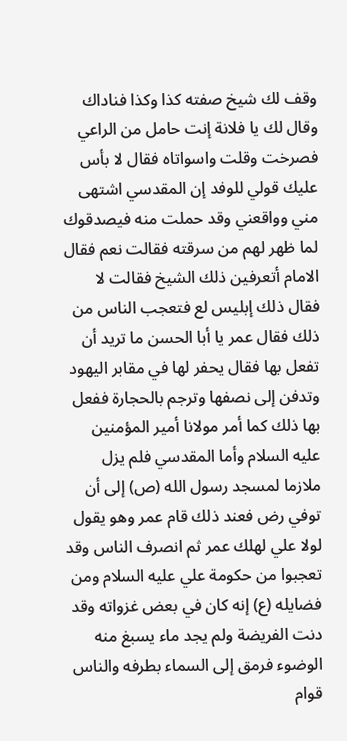وقف لك شيخ صفته كذا وكذا فناداك وقال لك يا فلانة إنت حامل من الراعي فصرخت وقلت واسواتاه فقال لا بأس عليك قولي للوفد إن المقدسي اشتهى مني وواقعني وقد حملت منه فيصدقوك لما ظهر لهم من سرقته فقالت نعم فقال الامام أتعرفين ذلك الشيخ فقالت لا فقال ذلك إبليس لع فتعجب الناس من ذلك فقال عمر يا أبا الحسن ما تريد أن تفعل بها فقال يحفر لها في مقابر اليهود وتدفن إلى نصفها وترجم بالحجارة ففعل بها ذلك كما أمر مولانا أمير المؤمنين عليه السلام وأما المقدسي فلم يزل ملازما لمسجد رسول الله (ص) إلى أن توفي رض فعند ذلك قام عمر وهو يقول لولا علي لهلك عمر ثم انصرف الناس وقد تعجبوا من حكومة علي عليه السلام ومن فضايله (ع) إنه كان في بعض غزواته وقد دنت الفريضة ولم يجد ماء يسبغ منه الوضوء فرمق إلى السماء بطرفه والناس قوام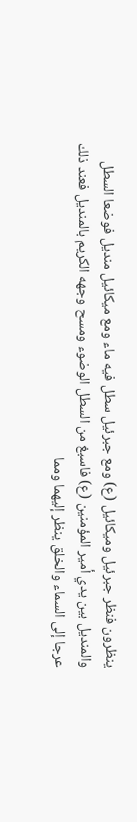ينظرون فنظر جبرئيل وميكائيل (ع) ومع جبرئيل سطل فيه ماء ومع ميكائيل منديل فوضعا السطل والمنديل بين يدي أمير المؤمنين (ع) فاسبغ من السطل الوضوء ومسح وجهه الكريم بالمنديل فعند ذلك عرجا إلى السماء والخلق ينظر إليهما ومما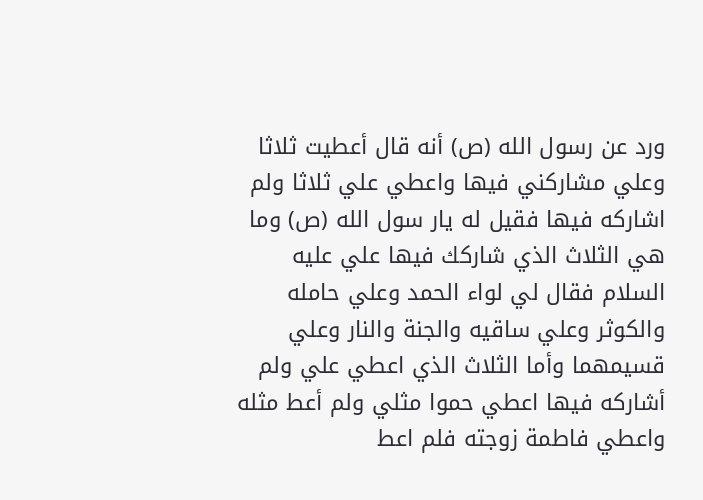ورد عن رسول الله (ص) أنه قال أعطيت ثلاثا وعلي مشاركني فيها واعطي علي ثلاثا ولم اشاركه فيها فقيل له يار سول الله (ص) وما هي الثلاث الذي شاركك فيها علي عليه السلام فقال لي لواء الحمد وعلي حامله والكوثر وعلي ساقيه والجنة والنار وعلي قسيمهما وأما الثلاث الذي اعطي علي ولم أشاركه فيها اعطي حموا مثلي ولم أعط مثله واعطي فاطمة زوجته فلم اعط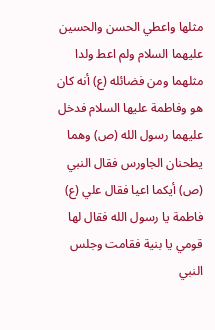مثلها واعطي الحسن والحسين عليهما السلام ولم اعط ولدا مثلهما ومن فضائله (ع) أنه كان هو وفاطمة عليها السلام فدخل عليهما رسول الله (ص) وهما يطحنان الجاورس فقال النبي (ص) أيكما اعيا فقال علي (ع) فاطمة يا رسول الله فقال لها قومي يا بنية فقامت وجلس النبي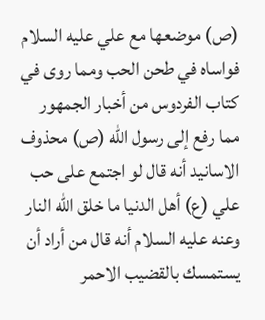(ص) موضعها مع علي عليه السلام فواساه في طحن الحب ومما روى في كتاب الفردوس من أخبار الجمهور مما رفع إلى رسول الله (ص) محذوف الاسانيد أنه قال لو اجتمع على حب علي (ع) أهل الدنيا ما خلق الله النار وعنه عليه السلام أنه قال من أراد أن يستمسك بالقضيب الاحمر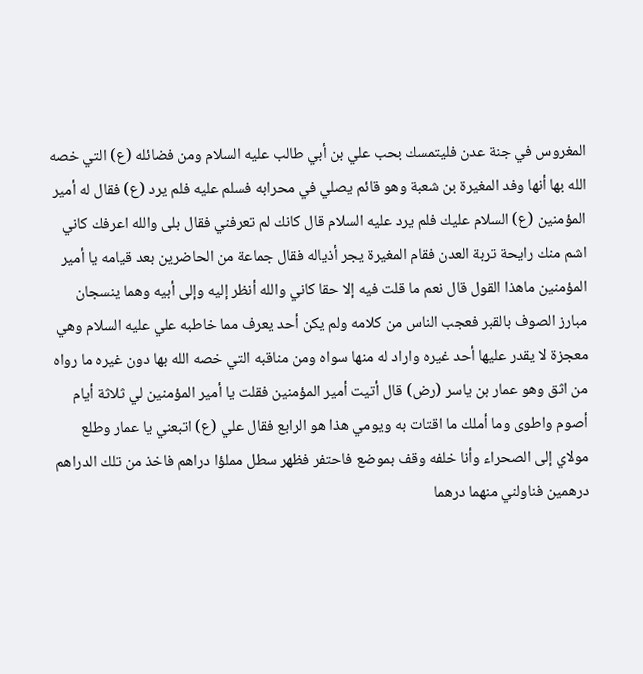المغروس في جنة عدن فليتمسك بحب علي بن أبي طالب عليه السلام ومن فضائله (ع) التي خصه الله بها أنها وفد المغيرة بن شعبة وهو قائم يصلي في محرابه فسلم عليه فلم يرد (ع) فقال له أمير المؤمنين (ع) السلام عليك فلم يرد عليه السلام قال كانك لم تعرفني فقال بلى والله اعرفك كاني اشم منك رايحة تربة العدن فقام المغيرة يجر أذياله فقال جماعة من الحاضرين بعد قيامه يا أمير المؤمنين ماهذا القول قال نعم ما قلت فيه إلا حقا كاني والله أنظر إليه وإلى أبيه وهما ينسجان مبارز الصوف بالقبر فعجب الناس من كلامه ولم يكن أحد يعرف مما خاطبه علي عليه السلام وهي معجزة لا يقدر عليها أحد غيره واراد له منها سواه ومن مناقبه التي خصه الله بها دون غيره ما رواه من اثق وهو عمار بن ياسر (رض) قال أتيت أمير المؤمنين فقلت يا أمير المؤمنين لي ثلاثة أيام أصوم واطوى وما أملك ما اقتات به ويومي هذا هو الرابع فقال علي (ع) اتبعني يا عمار وطلع مولاي إلى الصحراء وأنا خلفه وقف بموضع فاحتفر فظهر سطل مملؤا دراهم فاخذ من تلك الدراهم درهمين فناولني منهما درهما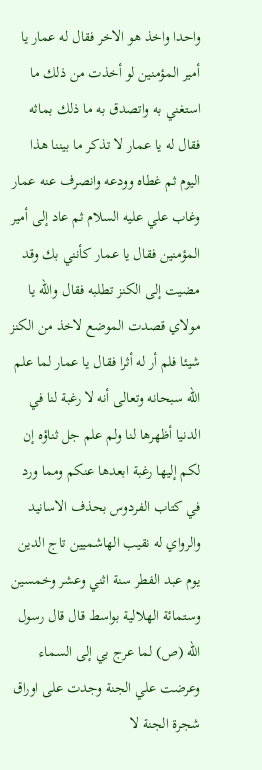واحدا واخذ هو الاخر فقال له عمار يا أمير المؤمنين لو أخذت من ذلك ما استغني به واتصدق به ما ذلك بماثه فقال له يا عمار لا تذكر ما بيننا هذا اليوم ثم غطاه وودعه وانصرف عنه عمار وغاب علي عليه السلام ثم عاد إلى أمير المؤمنين فقال يا عمار كأنني بك وقد مضيت إلى الكنز تطلبه فقال والله يا مولاي قصدت الموضع لاخذ من الكنز شيئا فلم أر له أثرا فقال يا عمار لما علم الله سبحانه وتعالى أنه لا رغبة لنا في الدنيا أظهرها لنا ولم علم جل ثناؤه إن لكم إليها رغبة ابعدها عنكم ومما ورد في كتاب الفردوس بحذف الاسانيد والرواي له نقيب الهاشميين تاج الدين يوم عبد الفطر سنة اثني وعشر وخمسين وستمائة الهلالية بواسط قال قال رسول الله (ص) لما عرج بي إلى السماء وعرضت علي الجنة وجدت على اوراق شجرة الجنة لا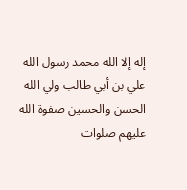إله إلا الله محمد رسول الله علي بن أبي طالب ولي الله الحسن والحسين صفوة الله عليهم صلوات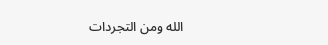الله ومن التجردات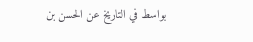بواسط في التاريخ عن الحسن بن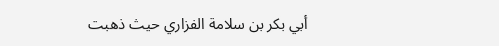أبي بكر بن سلامة الفزاري حيث ذهبت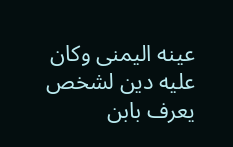عينه اليمنى وكان عليه دين لشخص يعرف بابن